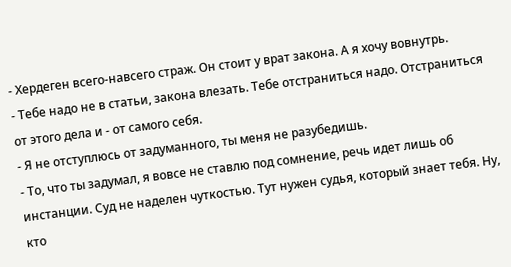- Хердеген всего-навсего страж. Он стоит у врат закона. А я хочу вовнутрь.
- Тебе надо не в статьи, закона влезать. Тебе отстраниться надо. Отстраниться от этого дела и - от самого себя.
- Я не отступлюсь от задуманного, ты меня не разубедишь.
- То, что ты задумал, я вовсе не ставлю под сомнение, речь идет лишь об инстанции. Суд не наделен чуткостью. Тут нужен судья, который знает тебя. Ну, кто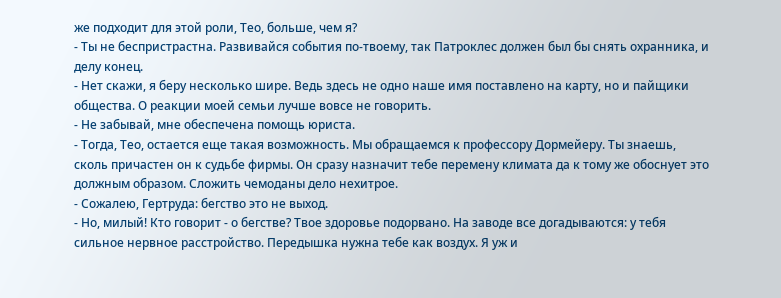же подходит для этой роли, Тео, больше, чем я?
- Ты не беспристрастна. Развивайся события по-твоему, так Патроклес должен был бы снять охранника, и делу конец.
- Нет скажи, я беру несколько шире. Ведь здесь не одно наше имя поставлено на карту, но и пайщики общества. О реакции моей семьи лучше вовсе не говорить.
- Не забывай, мне обеспечена помощь юриста.
- Тогда, Тео, остается еще такая возможность. Мы обращаемся к профессору Дормейеру. Ты знаешь, сколь причастен он к судьбе фирмы. Он сразу назначит тебе перемену климата да к тому же обоснует это должным образом. Сложить чемоданы дело нехитрое.
- Сожалею, Гертруда: бегство это не выход.
- Но, милый! Кто говорит - о бегстве? Твое здоровье подорвано. На заводе все догадываются: у тебя сильное нервное расстройство. Передышка нужна тебе как воздух. Я уж и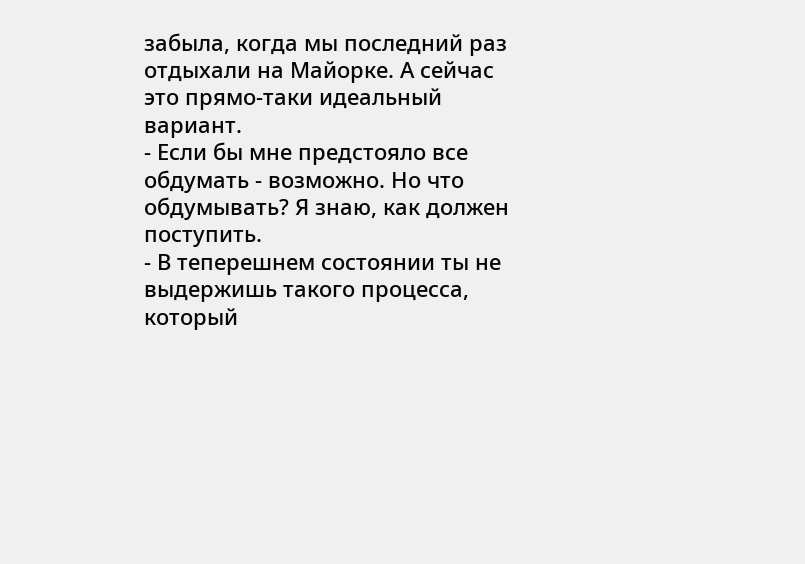забыла, когда мы последний раз отдыхали на Майорке. А сейчас это прямо-таки идеальный вариант.
- Если бы мне предстояло все обдумать - возможно. Но что обдумывать? Я знаю, как должен поступить.
- В теперешнем состоянии ты не выдержишь такого процесса, который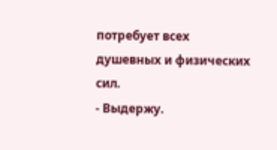потребует всех душевных и физических сил.
- Выдержу.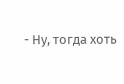- Ну, тогда хоть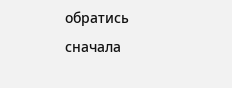обратись сначала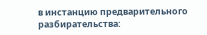в инстанцию предварительного разбирательства: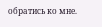обратись ко мне.